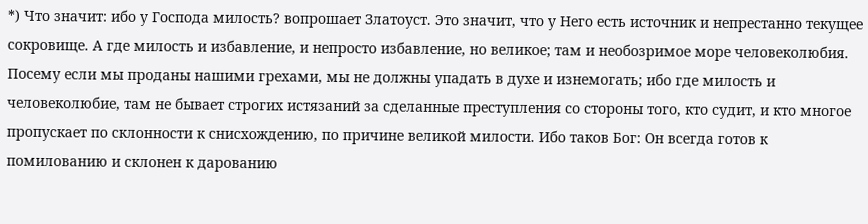*) Что значит: ибо у Господа милость? вопрошает Златоуст. Это значит, что у Него есть источник и непрестанно текущее сокровище. А где милость и избавление, и непросто избавление, но великое; там и необозримое море человеколюбия. Посему если мы проданы нашими грехами, мы не должны упадать в духе и изнемогать; ибо где милость и человеколюбие, там не бывает строгих истязаний за сделанные преступления со стороны того, кто судит, и кто многое пропускает по склонности к снисхождению, по причине великой милости. Ибо таков Бог: Он всегда готов к помилованию и склонен к дарованию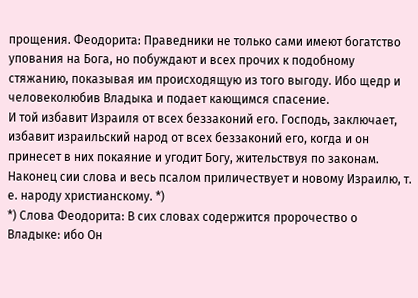прощения. Феодорита: Праведники не только сами имеют богатство упования на Бога, но побуждают и всех прочих к подобному стяжанию, показывая им происходящую из того выгоду. Ибо щедр и человеколюбив Владыка и подает кающимся спасение.
И той избавит Израиля от всех беззаконий его. Господь, заключает, избавит израильский народ от всех беззаконий его, когда и он принесет в них покаяние и угодит Богу, жительствуя по законам. Наконец сии слова и весь псалом приличествует и новому Израилю, т. е. народу христианскому. *)
*) Слова Феодорита: В сих словах содержится пророчество о Владыке: ибо Он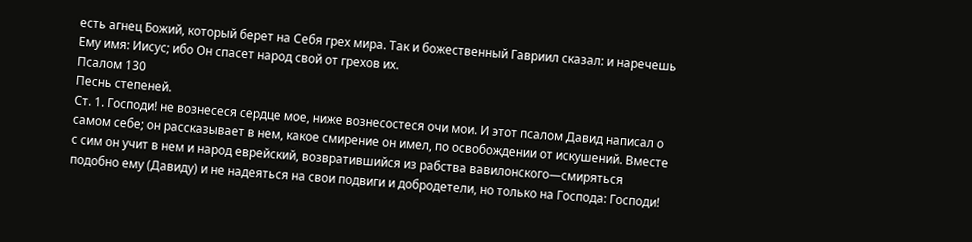есть агнец Божий, который берет на Себя грех мира. Так и божественный Гавриил сказал: и наречешь Ему имя: Иисус; ибо Он спасет народ свой от грехов их.
Псалом 130
Песнь степеней.
Ст. 1. Господи! не вознесеся сердце мое, ниже вознесостеся очи мои. И этот псалом Давид написал о самом себе; он рассказывает в нем, какое смирение он имел, по освобождении от искушений. Вместе с сим он учит в нем и народ еврейский, возвратившийся из рабства вавилонского—смиряться подобно ему (Давиду) и не надеяться на свои подвиги и добродетели, но только на Господа: Господи!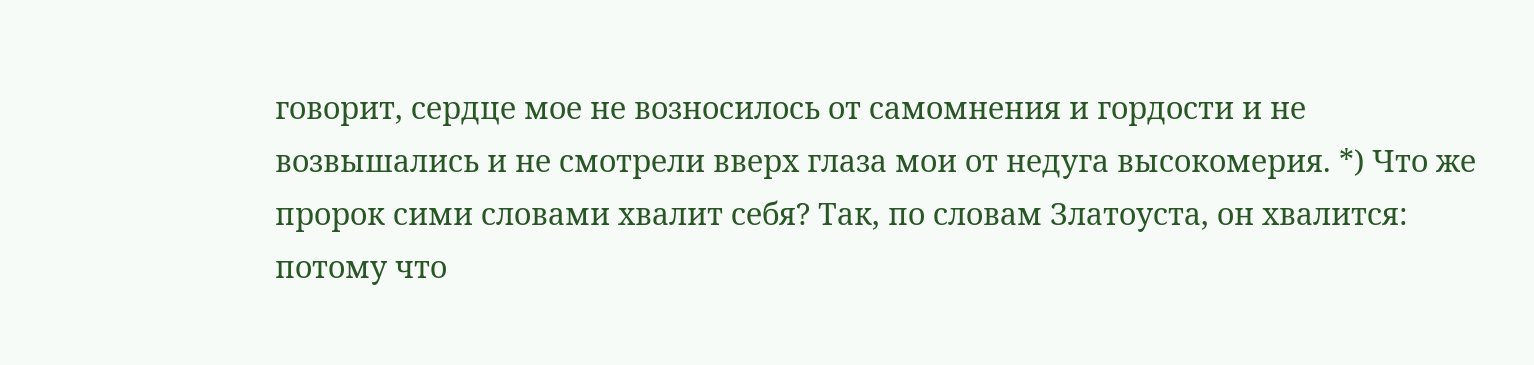говорит, сердце мое не возносилось от самомнения и гордости и не возвышались и не смотрели вверх глаза мои от недуга высокомерия. *) Что же пророк сими словами хвалит себя? Так, по словам Златоуста, он хвалится: потому что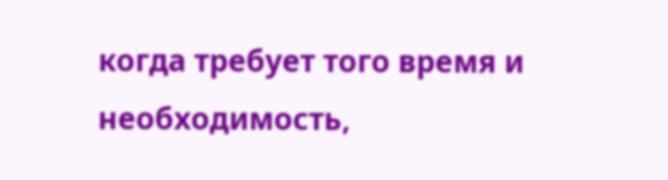когда требует того время и необходимость,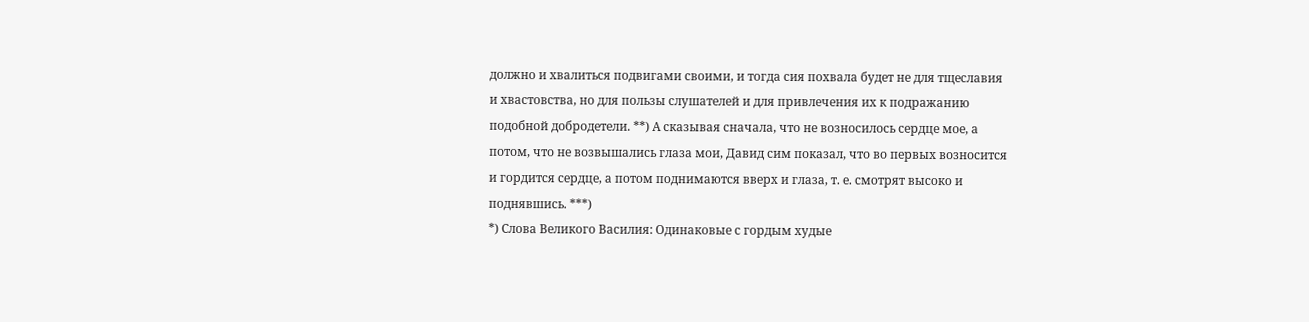должно и хвалиться подвигами своими, и тогда сия похвала будет не для тщеславия и хвастовства, но для пользы слушателей и для привлечения их к подражанию подобной добродетели. **) А сказывая сначала, что не возносилось сердце мое, а потом, что не возвышались глаза мои, Давид сим показал, что во первых возносится и гордится сердце, а потом поднимаются вверх и глаза, т. е. смотрят высоко и поднявшись. ***)
*) Слова Великого Василия: Одинаковые с гордым худые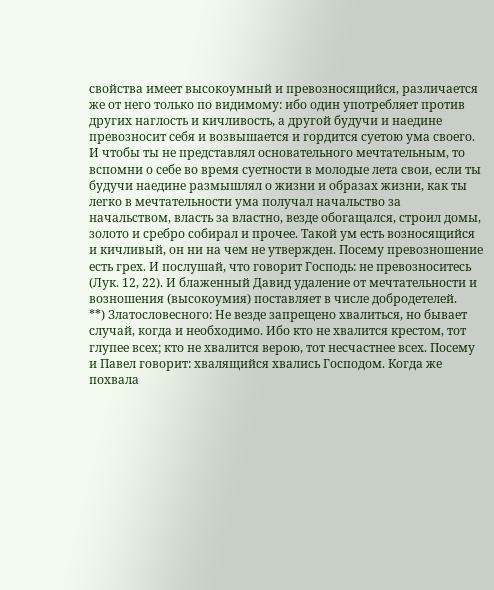свойства имеет высокоумный и превозносящийся, различается же от него только по видимому: ибо один употребляет против других наглость и кичливость, а другой будучи и наедине превозносит себя и возвышается и гордится суетою ума своего. И чтобы ты не представлял основательного мечтательным, то вспомни о себе во время суетности в молодые лета свои, если ты будучи наедине размышлял о жизни и образах жизни, как ты легко в мечтательности ума получал начальство за начальством, власть за властно, везде обогащался, строил домы, золото и сребро собирал и прочее. Такой ум есть возносящийся и кичливый, он ни на чем не утвержден. Посему превозношение есть грех. И послушай, что говорит Господь: не превозноситесь (Лук. 12, 22). И блаженный Давид удаление от мечтательности и возношения (высокоумия) поставляет в числе добродетелей.
**) Златословесного: Не везде запрещено хвалиться, но бывает случай, когда и необходимо. Ибо кто не хвалится крестом, тот глупее всех; кто не хвалится верою, тот несчастнее всех. Посему и Павел говорит: хвалящийся хвались Господом. Когда же похвала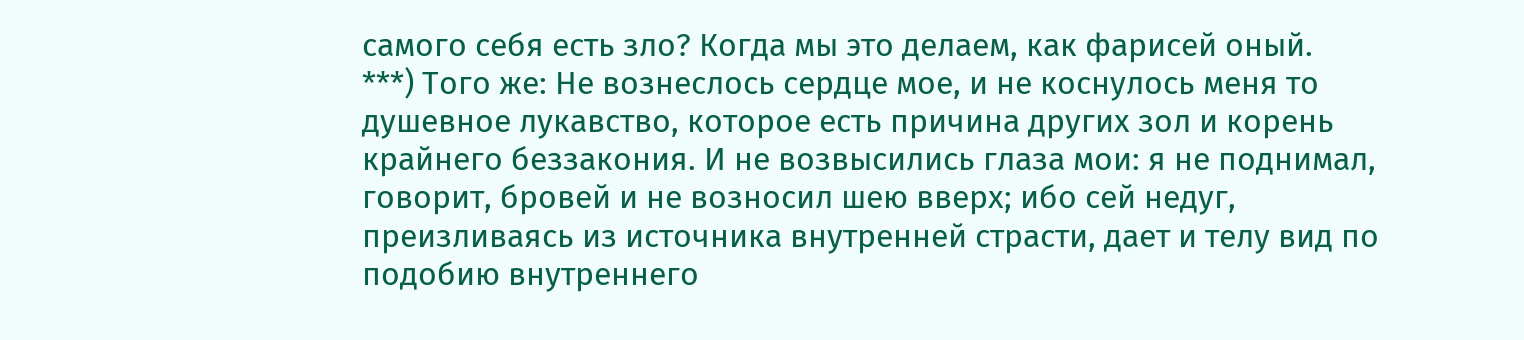самого себя есть зло? Когда мы это делаем, как фарисей оный.
***) Того же: Не вознеслось сердце мое, и не коснулось меня то душевное лукавство, которое есть причина других зол и корень крайнего беззакония. И не возвысились глаза мои: я не поднимал, говорит, бровей и не возносил шею вверх; ибо сей недуг, преизливаясь из источника внутренней страсти, дает и телу вид по подобию внутреннего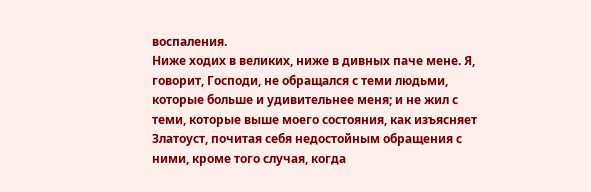воспаления.
Ниже ходих в великих, ниже в дивных паче мене. Я, говорит, Господи, не обращался с теми людьми, которые больше и удивительнее меня; и не жил с теми, которые выше моего состояния, как изъясняет Златоуст, почитая себя недостойным обращения с ними, кроме того случая, когда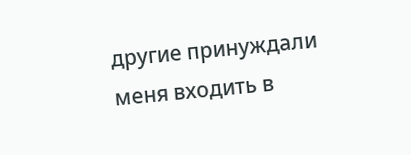другие принуждали меня входить в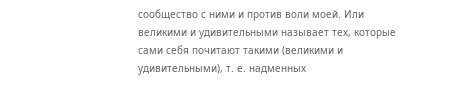сообщество с ними и против воли моей. Или великими и удивительными называет тех, которые сами себя почитают такими (великими и удивительными), т. е. надменных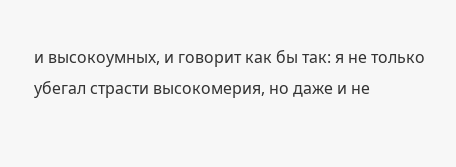и высокоумных, и говорит как бы так: я не только убегал страсти высокомерия, но даже и не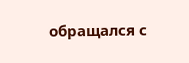обращался с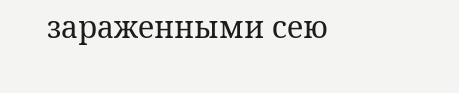зараженными сею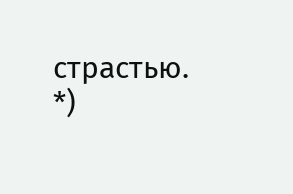страстью. *)